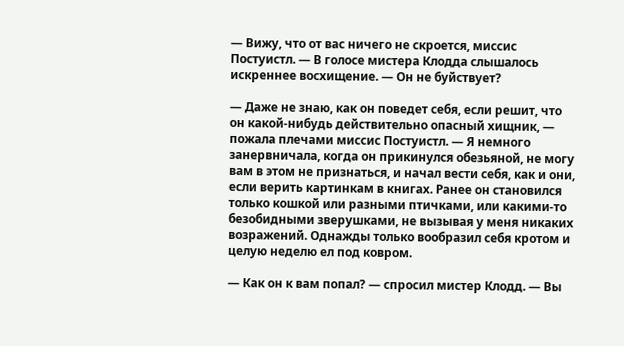— Вижу, что от вас ничего не скроется, миссис Постуистл. — В голосе мистера Клодда слышалось искреннее восхищение. — Он не буйствует?

— Даже не знаю, как он поведет себя, если решит, что он какой-нибудь действительно опасный хищник, — пожала плечами миссис Постуистл. — Я немного занервничала, когда он прикинулся обезьяной, не могу вам в этом не признаться, и начал вести себя, как и они, если верить картинкам в книгах. Ранее он становился только кошкой или разными птичками, или какими-то безобидными зверушками, не вызывая у меня никаких возражений. Однажды только вообразил себя кротом и целую неделю ел под ковром.

— Как он к вам попал? — спросил мистер Клодд. — Вы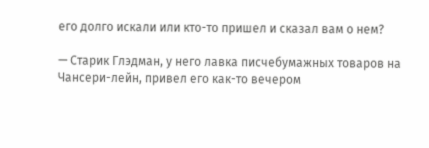его долго искали или кто-то пришел и сказал вам о нем?

— Старик Глэдман, у него лавка писчебумажных товаров на Чансери-лейн, привел его как-то вечером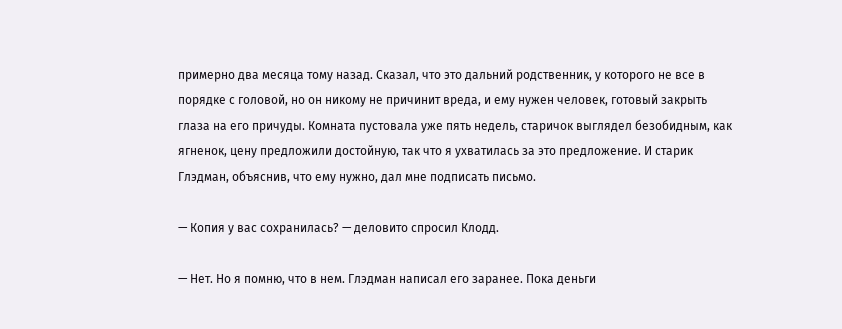примерно два месяца тому назад. Сказал, что это дальний родственник, у которого не все в порядке с головой, но он никому не причинит вреда, и ему нужен человек, готовый закрыть глаза на его причуды. Комната пустовала уже пять недель, старичок выглядел безобидным, как ягненок, цену предложили достойную, так что я ухватилась за это предложение. И старик Глэдман, объяснив, что ему нужно, дал мне подписать письмо.

— Копия у вас сохранилась? — деловито спросил Клодд.

— Нет. Но я помню, что в нем. Глэдман написал его заранее. Пока деньги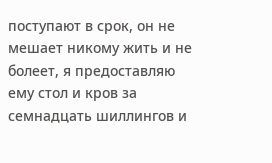поступают в срок, он не мешает никому жить и не болеет, я предоставляю ему стол и кров за семнадцать шиллингов и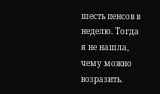шесть пенсов в неделю. Тогда я не нашла, чему можно возразить.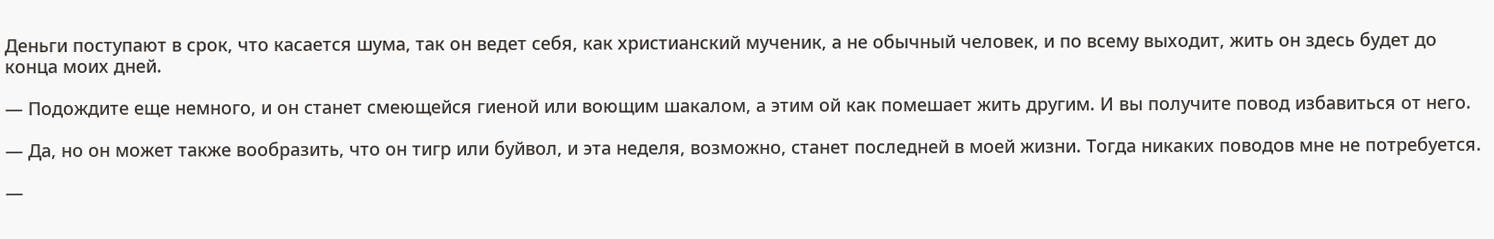Деньги поступают в срок, что касается шума, так он ведет себя, как христианский мученик, а не обычный человек, и по всему выходит, жить он здесь будет до конца моих дней.

— Подождите еще немного, и он станет смеющейся гиеной или воющим шакалом, а этим ой как помешает жить другим. И вы получите повод избавиться от него.

— Да, но он может также вообразить, что он тигр или буйвол, и эта неделя, возможно, станет последней в моей жизни. Тогда никаких поводов мне не потребуется.

—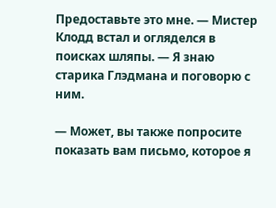Предоставьте это мне. — Мистер Клодд встал и огляделся в поисках шляпы. — Я знаю старика Глэдмана и поговорю с ним.

— Может, вы также попросите показать вам письмо, которое я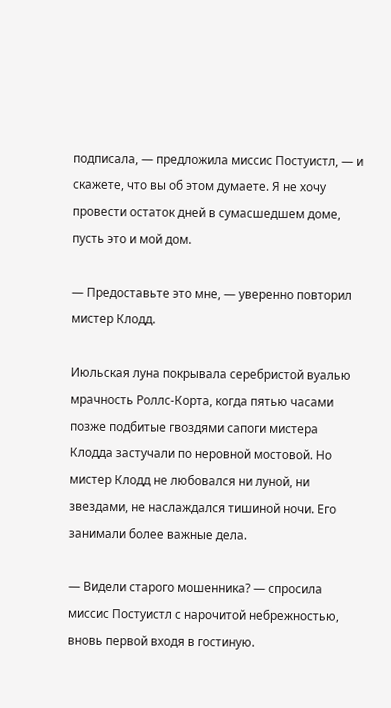подписала, — предложила миссис Постуистл, — и скажете, что вы об этом думаете. Я не хочу провести остаток дней в сумасшедшем доме, пусть это и мой дом.

— Предоставьте это мне, — уверенно повторил мистер Клодд.

Июльская луна покрывала серебристой вуалью мрачность Роллс-Корта, когда пятью часами позже подбитые гвоздями сапоги мистера Клодда застучали по неровной мостовой. Но мистер Клодд не любовался ни луной, ни звездами, не наслаждался тишиной ночи. Его занимали более важные дела.

— Видели старого мошенника? — спросила миссис Постуистл с нарочитой небрежностью, вновь первой входя в гостиную.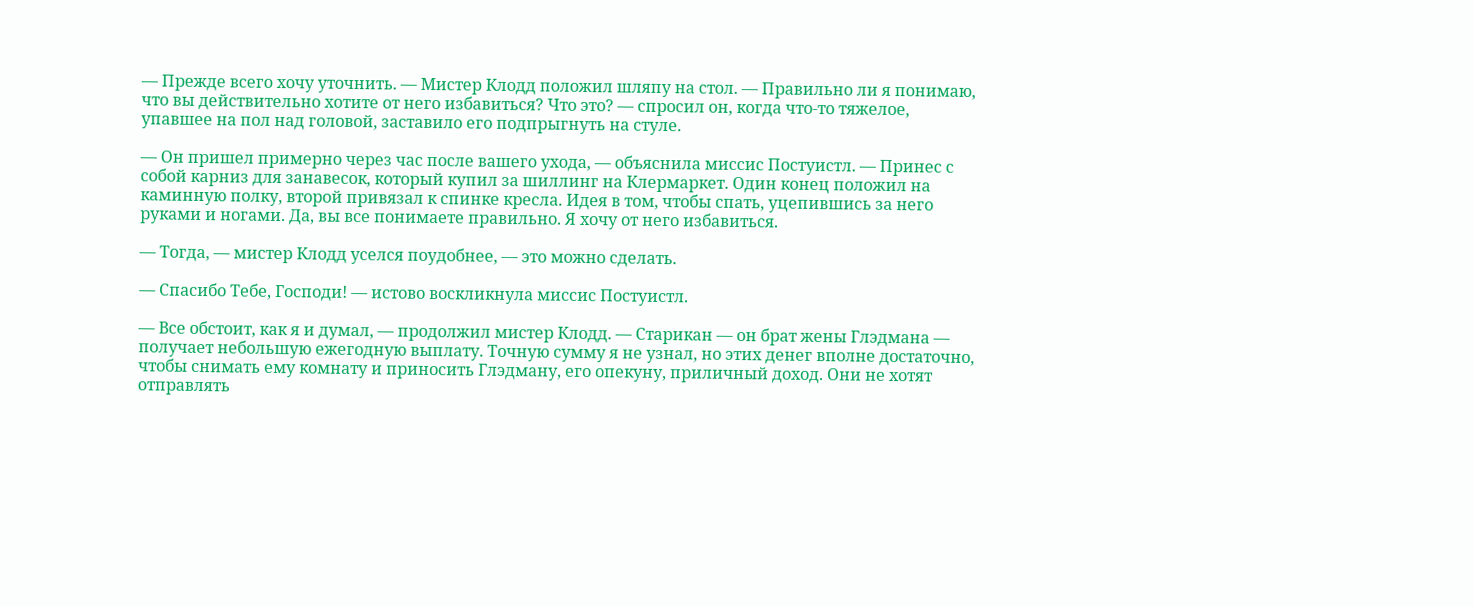— Прежде всего хочу уточнить. — Мистер Клодд положил шляпу на стол. — Правильно ли я понимаю, что вы действительно хотите от него избавиться? Что это? — спросил он, когда что-то тяжелое, упавшее на пол над головой, заставило его подпрыгнуть на стуле.

— Он пришел примерно через час после вашего ухода, — объяснила миссис Постуистл. — Принес с собой карниз для занавесок, который купил за шиллинг на Клермаркет. Один конец положил на каминную полку, второй привязал к спинке кресла. Идея в том, чтобы спать, уцепившись за него руками и ногами. Да, вы все понимаете правильно. Я хочу от него избавиться.

— Тогда, — мистер Клодд уселся поудобнее, — это можно сделать.

— Спасибо Тебе, Господи! — истово воскликнула миссис Постуистл.

— Все обстоит, как я и думал, — продолжил мистер Клодд. — Старикан — он брат жены Глэдмана — получает небольшую ежегодную выплату. Точную сумму я не узнал, но этих денег вполне достаточно, чтобы снимать ему комнату и приносить Глэдману, его опекуну, приличный доход. Они не хотят отправлять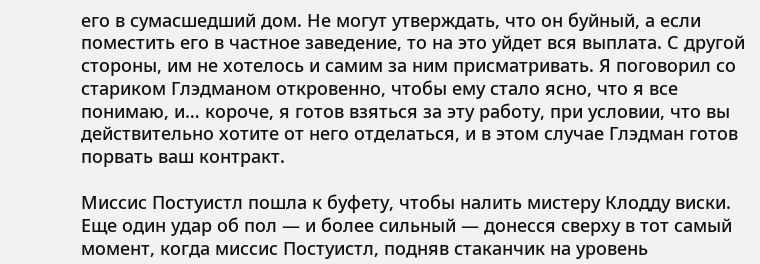его в сумасшедший дом. Не могут утверждать, что он буйный, а если поместить его в частное заведение, то на это уйдет вся выплата. С другой стороны, им не хотелось и самим за ним присматривать. Я поговорил со стариком Глэдманом откровенно, чтобы ему стало ясно, что я все понимаю, и… короче, я готов взяться за эту работу, при условии, что вы действительно хотите от него отделаться, и в этом случае Глэдман готов порвать ваш контракт.

Миссис Постуистл пошла к буфету, чтобы налить мистеру Клодду виски. Еще один удар об пол — и более сильный — донесся сверху в тот самый момент, когда миссис Постуистл, подняв стаканчик на уровень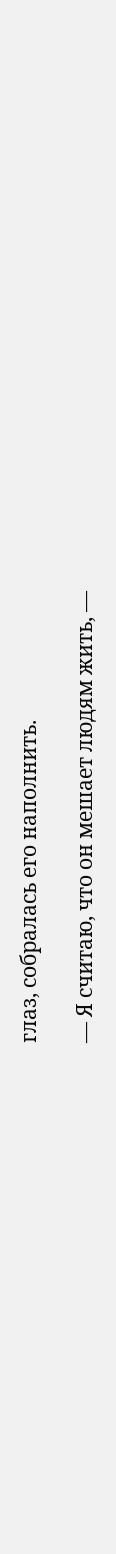глаз, собралась его наполнить.

— Я считаю, что он мешает людям жить, —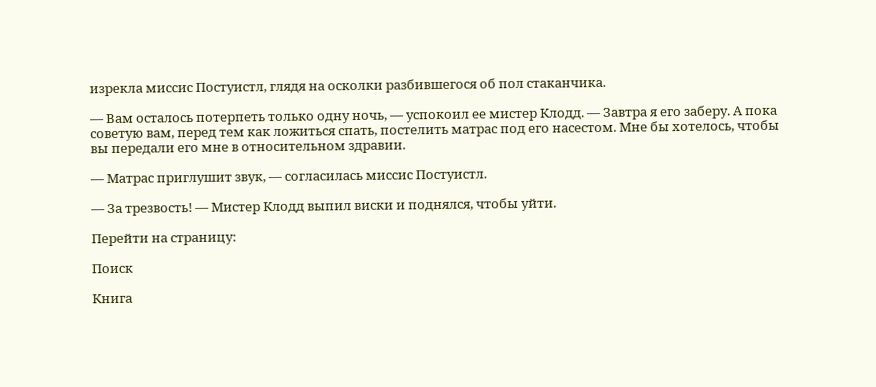изрекла миссис Постуистл, глядя на осколки разбившегося об пол стаканчика.

— Вам осталось потерпеть только одну ночь, — успокоил ее мистер Клодд. — Завтра я его заберу. А пока советую вам, перед тем как ложиться спать, постелить матрас под его насестом. Мне бы хотелось, чтобы вы передали его мне в относительном здравии.

— Матрас приглушит звук, — согласилась миссис Постуистл.

— За трезвость! — Мистер Клодд выпил виски и поднялся, чтобы уйти.

Перейти на страницу:

Поиск

Книга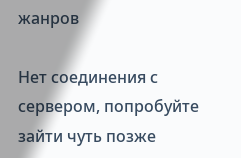жанров

Нет соединения с сервером, попробуйте зайти чуть позже